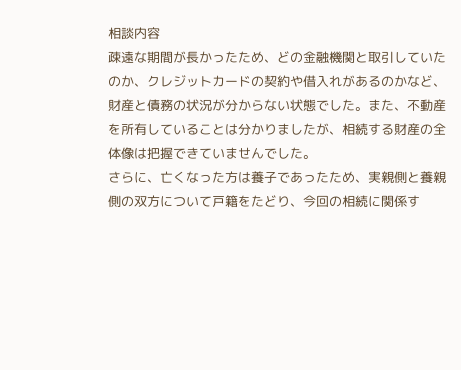相談内容
疎遠な期間が長かったため、どの金融機関と取引していたのか、クレジットカードの契約や借入れがあるのかなど、財産と債務の状況が分からない状態でした。また、不動産を所有していることは分かりましたが、相続する財産の全体像は把握できていませんでした。
さらに、亡くなった方は養子であったため、実親側と養親側の双方について戸籍をたどり、今回の相続に関係す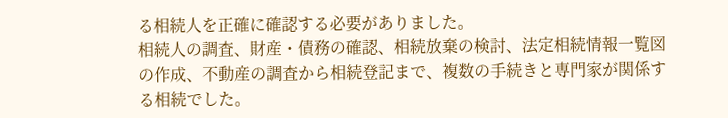る相続人を正確に確認する必要がありました。
相続人の調査、財産・債務の確認、相続放棄の検討、法定相続情報一覧図の作成、不動産の調査から相続登記まで、複数の手続きと専門家が関係する相続でした。